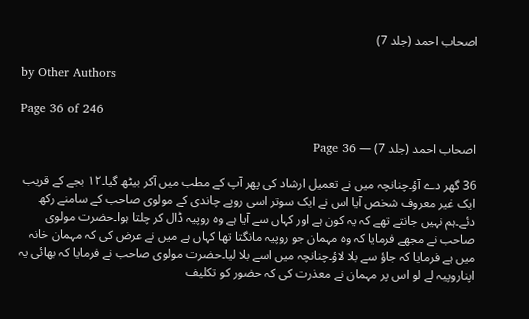اصحاب احمد (جلد 7)

by Other Authors

Page 36 of 246

اصحاب احمد (جلد 7) — Page 36

36 گھر دے آؤ۔چنانچہ میں نے تعمیل ارشاد کی پھر آپ کے مطب میں آکر بیٹھ گیا۔۱۲ بجے کے قریب ایک غیر معروف شخص آیا اس نے ایک سوتر اسی روپے چاندی کے مولوی صاحب کے سامنے رکھ دئے۔ہم نہیں جانتے تھے کہ یہ کون ہے اور کہاں سے آیا ہے وہ روپیہ ڈال کر چلتا ہوا۔حضرت مولوی صاحب نے مجھے فرمایا کہ وہ مہمان جو روپیہ مانگتا تھا کہاں ہے میں نے عرض کی کہ مہمان خانہ میں ہے فرمایا کہ جاؤ سے بلا لاؤ۔چنانچہ میں اسے بلا لیا۔حضرت مولوی صاحب نے فرمایا کہ بھائی یہ اپناروپیہ لے لو اس پر مہمان نے معذرت کی کہ حضور کو تکلیف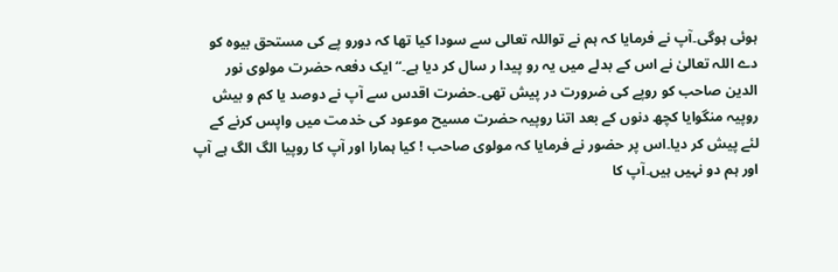ہوئی ہوگی۔آپ نے فرمایا کہ ہم نے تواللہ تعالی سے سودا کیا تھا کہ دورو پے کی مستحق بیوہ کو دے اللہ تعالیٰ نے اس کے بدلے میں یہ رو پیدا ر سال کر دیا ہے۔“ ایک دفعہ حضرت مولوی نور الدین صاحب کو روپے کی ضرورت در پیش تھی۔حضرت اقدس سے آپ نے دوصد یا کم و بیش روپیہ منگوایا کچھ دنوں کے بعد اتنا روپیہ حضرت مسیح موعود کی خدمت میں واپس کرنے کے لئے پیش کر دیا۔اس پر حضور نے فرمایا کہ مولوی صاحب ! کیا ہمارا اور آپ کا روپیا الگ الگ ہے آپ اور ہم دو نہیں ہیں۔آپ کا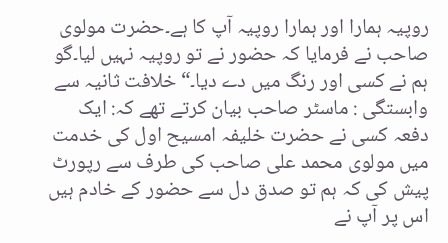روپیہ ہمارا اور ہمارا روپیہ آپ کا ہے۔حضرت مولوی صاحب نے فرمایا کہ حضور نے تو روپیہ نہیں لیا۔گو ہم نے کسی اور رنگ میں دے دیا۔“ خلافت ثانیہ سے وابستگی : ماسٹر صاحب بیان کرتے تھے کہ: ایک دفعہ کسی نے حضرت خلیفہ امسیح اول کی خدمت میں مولوی محمد علی صاحب کی طرف سے رپورٹ پیش کی کہ ہم تو صدق دل سے حضور کے خادم ہیں اس پر آپ نے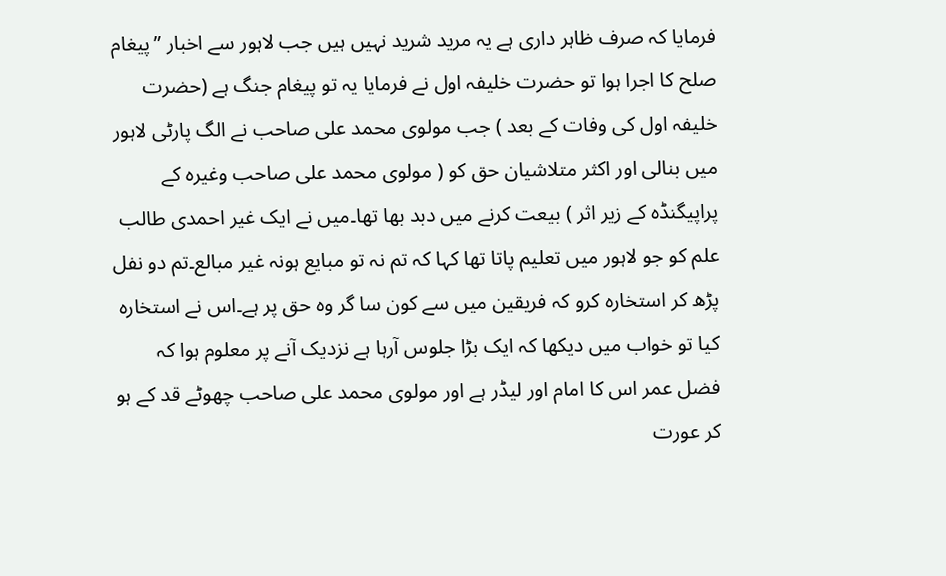فرمایا کہ صرف ظاہر داری ہے یہ مرید شرید نہیں ہیں جب لاہور سے اخبار ”پیغام صلح کا اجرا ہوا تو حضرت خلیفہ اول نے فرمایا یہ تو پیغام جنگ ہے (حضرت خلیفہ اول کی وفات کے بعد ) جب مولوی محمد علی صاحب نے الگ پارٹی لاہور میں بنالی اور اکثر متلاشیان حق کو ( مولوی محمد علی صاحب وغیرہ کے پراپیگنڈہ کے زیر اثر ) بیعت کرنے میں دبد بھا تھا۔میں نے ایک غیر احمدی طالب علم کو جو لاہور میں تعلیم پاتا تھا کہا کہ تم نہ تو مبایع ہونہ غیر مبالع۔تم دو نفل پڑھ کر استخارہ کرو کہ فریقین میں سے کون سا گر وہ حق پر ہے۔اس نے استخارہ کیا تو خواب میں دیکھا کہ ایک بڑا جلوس آرہا ہے نزدیک آنے پر معلوم ہوا کہ فضل عمر اس کا امام اور لیڈر ہے اور مولوی محمد علی صاحب چھوٹے قد کے ہو کر عورت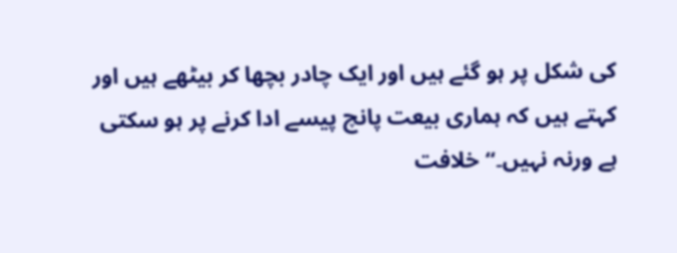کی شکل پر ہو گئے ہیں اور ایک چادر بچھا کر بیٹھے ہیں اور کہتے ہیں کہ ہماری بیعت پانچ پیسے ادا کرنے پر ہو سکتی ہے ورنہ نہیں۔“ خلافت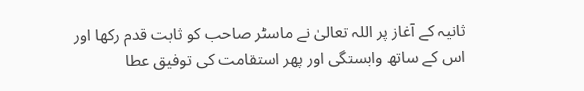ثانیہ کے آغاز پر اللہ تعالیٰ نے ماسٹر صاحب کو ثابت قدم رکھا اور اس کے ساتھ وابستگی اور پھر استقامت کی توفیق عطا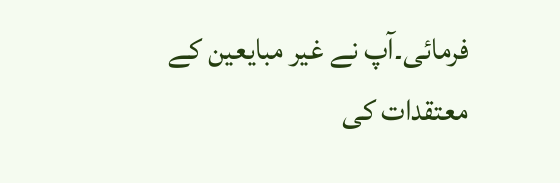فرمائی۔آپ نے غیر مبایعین کے معتقدات کی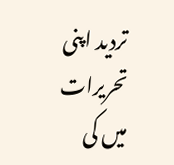تردید اپنی تحریرات میں کی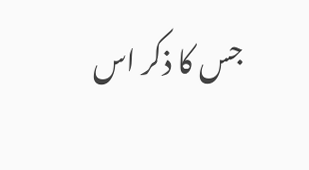جس کا ذکر اس